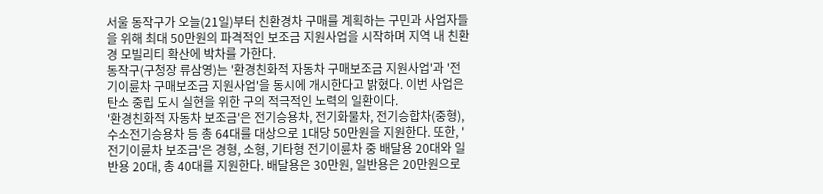서울 동작구가 오늘(21일)부터 친환경차 구매를 계획하는 구민과 사업자들을 위해 최대 50만원의 파격적인 보조금 지원사업을 시작하며 지역 내 친환경 모빌리티 확산에 박차를 가한다.
동작구(구청장 류삼영)는 '환경친화적 자동차 구매보조금 지원사업'과 '전기이륜차 구매보조금 지원사업'을 동시에 개시한다고 밝혔다. 이번 사업은 탄소 중립 도시 실현을 위한 구의 적극적인 노력의 일환이다.
'환경친화적 자동차 보조금'은 전기승용차, 전기화물차, 전기승합차(중형), 수소전기승용차 등 총 64대를 대상으로 1대당 50만원을 지원한다. 또한, '전기이륜차 보조금'은 경형, 소형, 기타형 전기이륜차 중 배달용 20대와 일반용 20대, 총 40대를 지원한다. 배달용은 30만원, 일반용은 20만원으로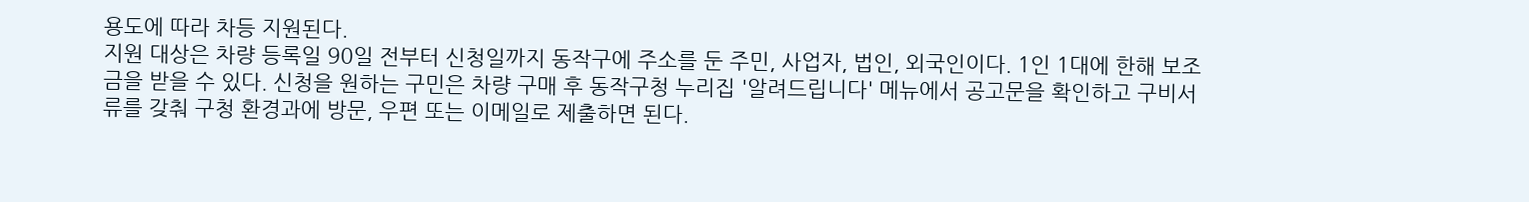용도에 따라 차등 지원된다.
지원 대상은 차량 등록일 90일 전부터 신청일까지 동작구에 주소를 둔 주민, 사업자, 법인, 외국인이다. 1인 1대에 한해 보조금을 받을 수 있다. 신청을 원하는 구민은 차량 구매 후 동작구청 누리집 '알려드립니다' 메뉴에서 공고문을 확인하고 구비서류를 갖춰 구청 환경과에 방문, 우편 또는 이메일로 제출하면 된다.